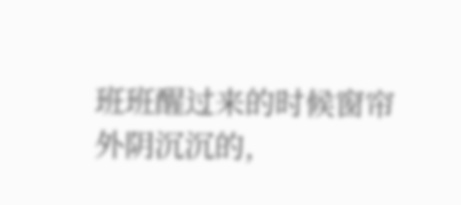班班醒过来的时候窗帘外阴沉沉的,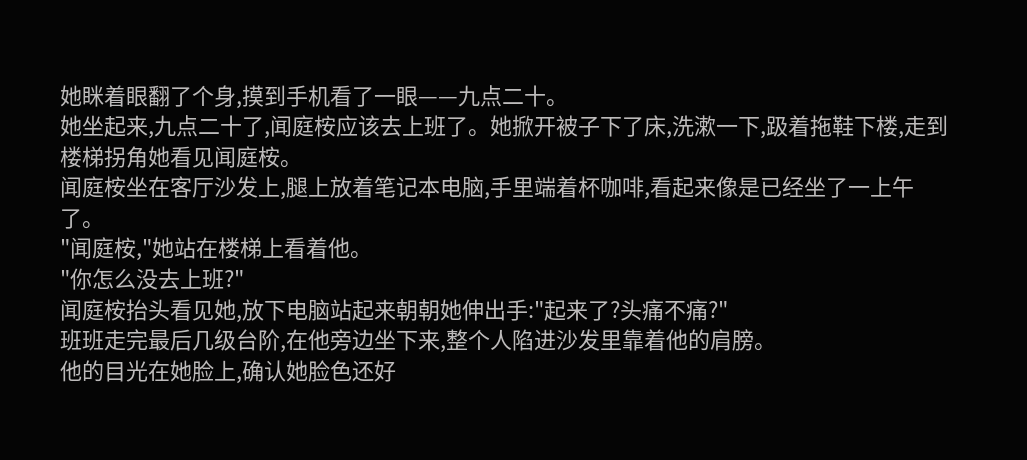她眯着眼翻了个身,摸到手机看了一眼——九点二十。
她坐起来,九点二十了,闻庭桉应该去上班了。她掀开被子下了床,洗漱一下,趿着拖鞋下楼,走到楼梯拐角她看见闻庭桉。
闻庭桉坐在客厅沙发上,腿上放着笔记本电脑,手里端着杯咖啡,看起来像是已经坐了一上午了。
"闻庭桉,"她站在楼梯上看着他。
"你怎么没去上班?"
闻庭桉抬头看见她,放下电脑站起来朝朝她伸出手:"起来了?头痛不痛?"
班班走完最后几级台阶,在他旁边坐下来,整个人陷进沙发里靠着他的肩膀。
他的目光在她脸上,确认她脸色还好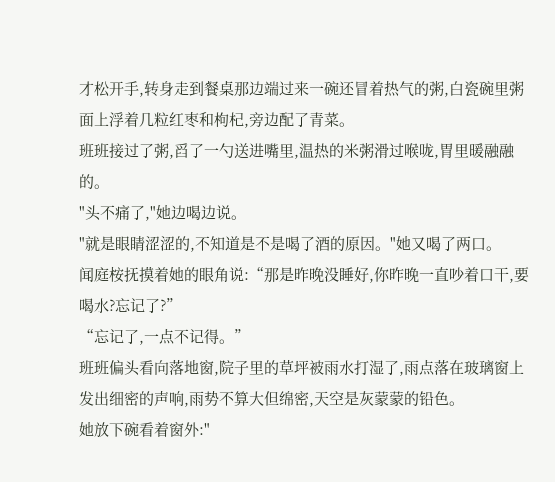才松开手,转身走到餐桌那边端过来一碗还冒着热气的粥,白瓷碗里粥面上浮着几粒红枣和枸杞,旁边配了青菜。
班班接过了粥,舀了一勺送进嘴里,温热的米粥滑过喉咙,胃里暖融融的。
"头不痛了,"她边喝边说。
"就是眼睛涩涩的,不知道是不是喝了酒的原因。"她又喝了两口。
闻庭桉抚摸着她的眼角说:“那是昨晚没睡好,你昨晚一直吵着口干,要喝水?忘记了?”
“忘记了,一点不记得。”
班班偏头看向落地窗,院子里的草坪被雨水打湿了,雨点落在玻璃窗上发出细密的声响,雨势不算大但绵密,天空是灰蒙蒙的铅色。
她放下碗看着窗外:"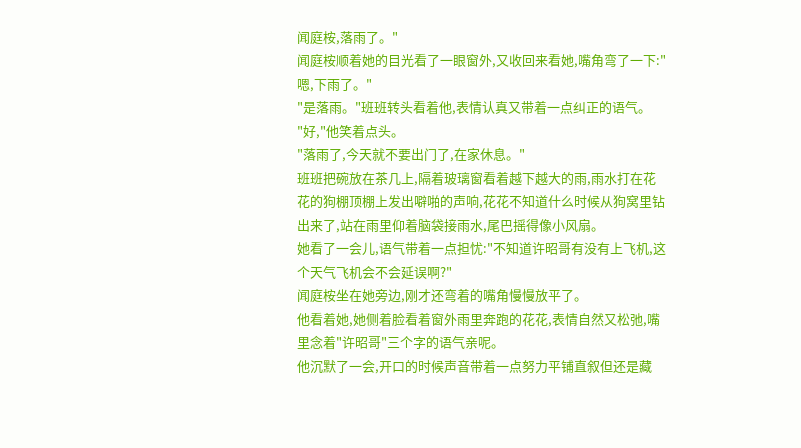闻庭桉,落雨了。"
闻庭桉顺着她的目光看了一眼窗外,又收回来看她,嘴角弯了一下:"嗯,下雨了。"
"是落雨。"班班转头看着他,表情认真又带着一点纠正的语气。
"好,"他笑着点头。
"落雨了,今天就不要出门了,在家休息。"
班班把碗放在茶几上,隔着玻璃窗看着越下越大的雨,雨水打在花花的狗棚顶棚上发出噼啪的声响,花花不知道什么时候从狗窝里钻出来了,站在雨里仰着脑袋接雨水,尾巴摇得像小风扇。
她看了一会儿,语气带着一点担忧:"不知道许昭哥有没有上飞机,这个天气飞机会不会延误啊?"
闻庭桉坐在她旁边,刚才还弯着的嘴角慢慢放平了。
他看着她,她侧着脸看着窗外雨里奔跑的花花,表情自然又松弛,嘴里念着"许昭哥"三个字的语气亲呢。
他沉默了一会,开口的时候声音带着一点努力平铺直叙但还是藏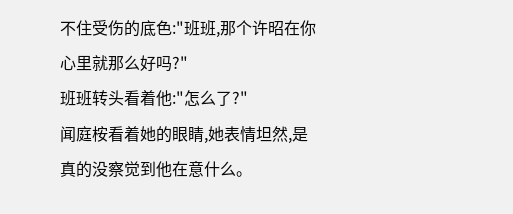不住受伤的底色:"班班,那个许昭在你心里就那么好吗?"
班班转头看着他:"怎么了?"
闻庭桉看着她的眼睛,她表情坦然,是真的没察觉到他在意什么。